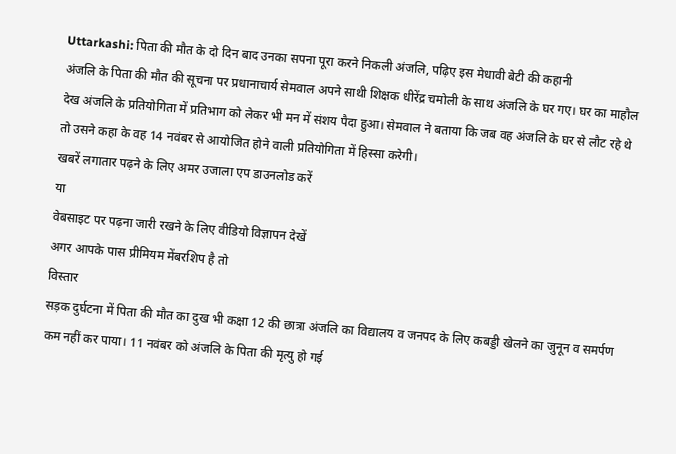Uttarkashi: पिता की मौत के दो दिन बाद उनका सपना पूरा करने निकली अंजलि, पढ़िए इस मेधावी बेटी की कहानी
अंजलि के पिता की मौत की सूचना पर प्रधानाचार्य सेमवाल अपने साथी शिक्षक धीरेंद्र चमोली के साथ अंजलि के घर गए। घर का माहौल देख अंजलि के प्रतियोगिता में प्रतिभाग को लेकर भी मन में संशय पैदा हुआ। सेमवाल ने बताया कि जब वह अंजलि के घर से लौट रहे थे तो उसने कहा के वह 14 नवंबर से आयोजित होने वाली प्रतियोगिता में हिस्सा करेगी।
खबरें लगातार पढ़ने के लिए अमर उजाला एप डाउनलोड करें
या
वेबसाइट पर पढ़ना जारी रखने के लिए वीडियो विज्ञापन देखें
अगर आपके पास प्रीमियम मेंबरशिप है तो
विस्तार
सड़क दुर्घटना में पिता की मौत का दुख भी कक्षा 12 की छात्रा अंजलि का विद्यालय व जनपद के लिए कबड्डी खेलने का जुनून व समर्पण कम नहीं कर पाया। 11 नवंबर को अंजलि के पिता की मृत्यु हो गई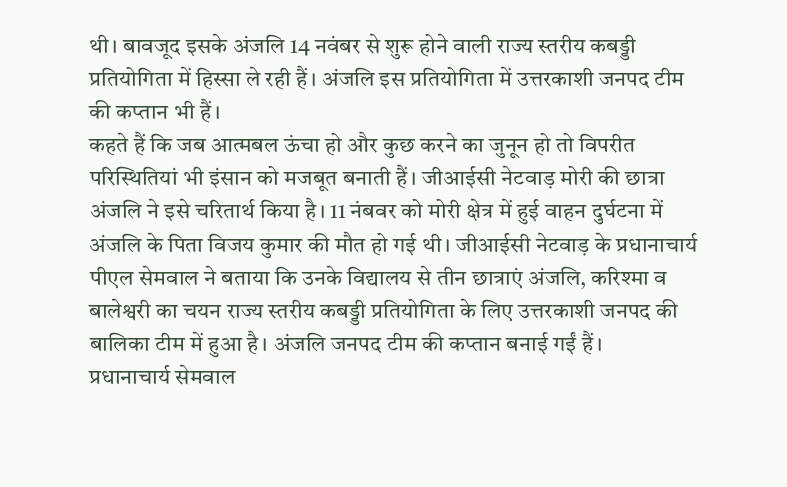थी। बावजूद इसके अंजलि 14 नवंबर से शुरू होने वाली राज्य स्तरीय कबड्डी प्रतियोगिता में हिस्सा ले रही हैं। अंजलि इस प्रतियोगिता में उत्तरकाशी जनपद टीम की कप्तान भी हैं।
कहते हैं कि जब आत्मबल ऊंचा हो और कुछ करने का जुनून हो तो विपरीत परिस्थितियां भी इंसान को मजबूत बनाती हैं। जीआईसी नेटवाड़ मोरी की छात्रा अंजलि ने इसे चरितार्थ किया है। 11 नंबवर को मोरी क्षेत्र में हुई वाहन दुर्घटना में अंजलि के पिता विजय कुमार की मौत हो गई थी। जीआईसी नेटवाड़ के प्रधानाचार्य पीएल सेमवाल ने बताया कि उनके विद्यालय से तीन छात्राएं अंजलि, करिश्मा व बालेश्वरी का चयन राज्य स्तरीय कबड्डी प्रतियोगिता के लिए उत्तरकाशी जनपद की बालिका टीम में हुआ है। अंजलि जनपद टीम की कप्तान बनाई गईं हैं।
प्रधानाचार्य सेमवाल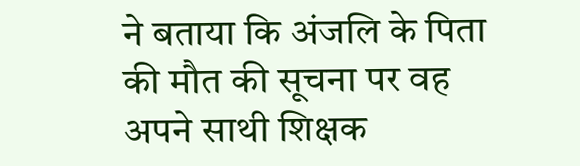ने बताया कि अंजलि के पिता की मौत की सूचना पर वह अपने साथी शिक्षक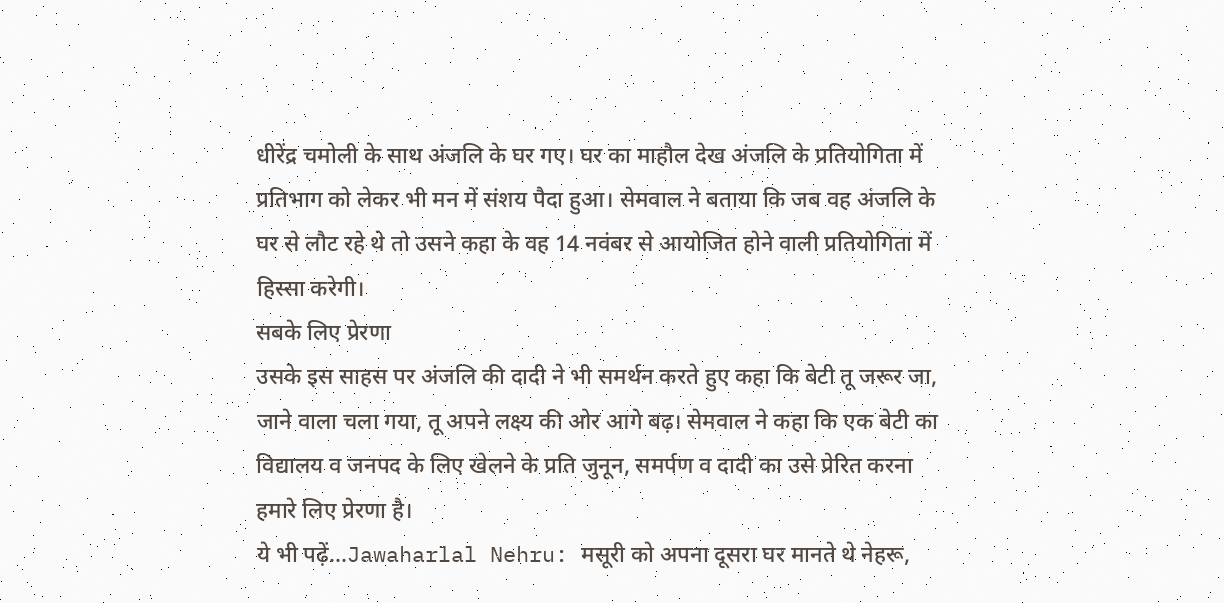धीरेंद्र चमोली के साथ अंजलि के घर गए। घर का माहौल देख अंजलि के प्रतियोगिता में प्रतिभाग को लेकर भी मन में संशय पैदा हुआ। सेमवाल ने बताया कि जब वह अंजलि के घर से लौट रहे थे तो उसने कहा के वह 14 नवंबर से आयोजित होने वाली प्रतियोगिता में हिस्सा करेगी।
सबके लिए प्रेरणा
उसके इस साहस पर अंजलि की दादी ने भी समर्थन करते हुए कहा कि बेटी तू जरूर जा, जाने वाला चला गया, तू अपने लक्ष्य की ओर आगे बढ़। सेमवाल ने कहा कि एक बेटी का विद्यालय व जनपद के लिए खेलने के प्रति जुनून, समर्पण व दादी का उसे प्रेरित करना हमारे लिए प्रेरणा है।
ये भी पढ़ें...Jawaharlal Nehru: मसूरी को अपना दूसरा घर मानते थे नेहरू,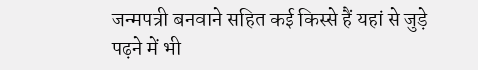जन्मपत्री बनवाने सहित कई किस्से हैं यहां से जुड़े
पढ़ने में भी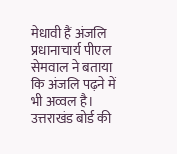मेधावी हैं अंजलि
प्रधानाचार्य पीएल सेमवाल ने बताया कि अंजलि पढ़ने में भी अव्वल है। उत्तराखंड बोर्ड की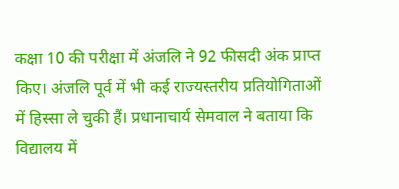कक्षा 10 की परीक्षा में अंजलि ने 92 फीसदी अंक प्राप्त किए। अंजलि पूर्व में भी कई राज्यस्तरीय प्रतियोगिताओं में हिस्सा ले चुकी हैं। प्रधानाचार्य सेमवाल ने बताया कि विद्यालय में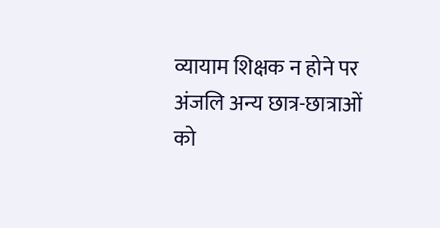व्यायाम शिक्षक न होने पर अंजलि अन्य छात्र-छात्राओं को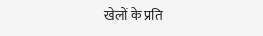खेलों के प्रति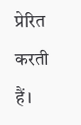प्रेरित करती हैं।